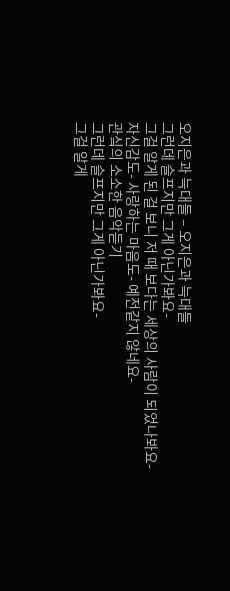오지은과 늑대들 – 오지은과 늑대들
그런데 슬프지만 그게 아닌가봐요-
그걸 알게 된 걸 보니 저 때 보다는 세상의 사람이 되었나봐요-
자신감도- 사랑하는 마음도- 예전같지 않네요-
관싴의 소소한 음악듣기
그런데 슬프지만 그게 아닌가봐요-
그걸 알게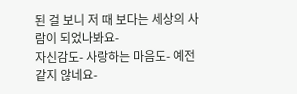된 걸 보니 저 때 보다는 세상의 사람이 되었나봐요-
자신감도- 사랑하는 마음도- 예전같지 않네요-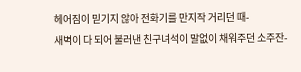헤어짐이 믿기지 않아 전화기를 만지작 거리던 때-
새벽이 다 되어 불러낸 친구녀석이 말없이 채워주던 소주잔-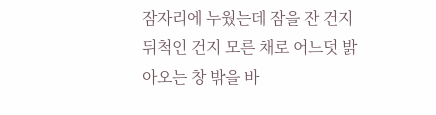잠자리에 누웠는데 잠을 잔 건지 뒤척인 건지 모른 채로 어느덧 밝아오는 창 밖을 바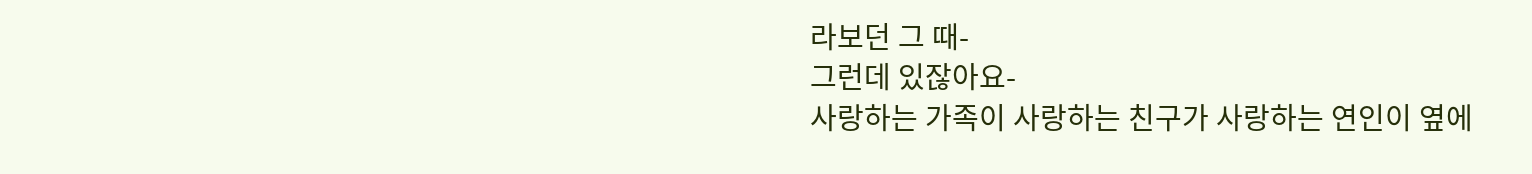라보던 그 때-
그런데 있잖아요-
사랑하는 가족이 사랑하는 친구가 사랑하는 연인이 옆에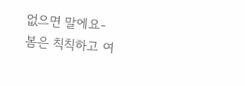없으면 말에요-
봄은 칙칙하고 여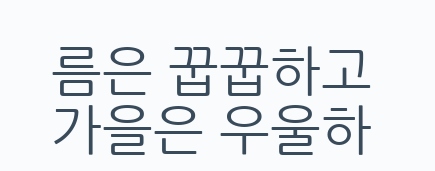름은 꿉꿉하고 가을은 우울하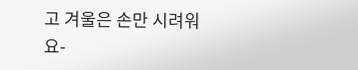고 겨울은 손만 시려워요-